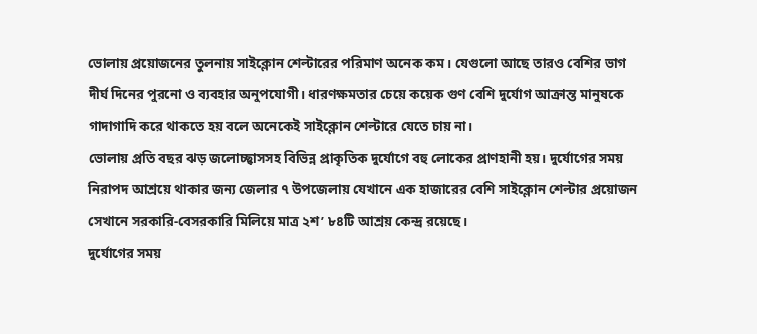ভোলায় প্রয়োজনের তুলনায় সাইক্লোন শেল্টারের পরিমাণ অনেক কম। যেগুলো আছে তারও বেশির ভাগ দীর্ঘ দিনের পুরনো ও ব্যবহার অনুপযোগী। ধারণক্ষমতার চেয়ে কয়েক গুণ বেশি দুর্যোগ আক্রান্ত মানুষকে গাদাগাদি করে থাকতে হয় বলে অনেকেই সাইক্লোন শেল্টারে যেতে চায় না।
ভোলায় প্রতি বছর ঝড় জলোচ্ছ্বাসসহ বিভিন্ন প্রাকৃতিক দুর্যোগে বহু লোকের প্রাণহানী হয়। দুর্যোগের সময় নিরাপদ আশ্রয়ে থাকার জন্য জেলার ৭ উপজেলায় যেখানে এক হাজারের বেশি সাইক্লোন শেল্টার প্রয়োজন সেখানে সরকারি-বেসরকারি মিলিয়ে মাত্র ২শ’ ৮৪টি আশ্রয় কেন্দ্র রয়েছে।
দুর্যোগের সময়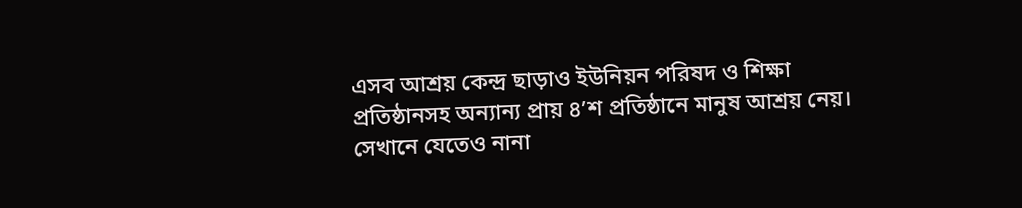এসব আশ্রয় কেন্দ্র ছাড়াও ইউনিয়ন পরিষদ ও শিক্ষা প্রতিষ্ঠানসহ অন্যান্য প্রায় ৪’শ প্রতিষ্ঠানে মানুষ আশ্রয় নেয়। সেখানে যেতেও নানা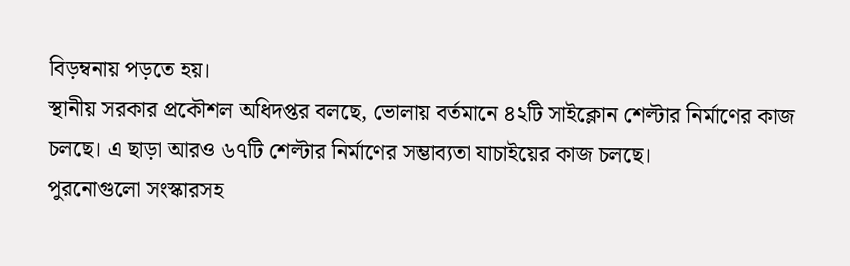বিড়ম্বনায় পড়তে হয়।
স্থানীয় সরকার প্রকৌশল অধিদপ্তর বলছে, ভোলায় বর্তমানে ৪২টি সাইক্লোন শেল্টার নির্মাণের কাজ চলছে। এ ছাড়া আরও ৬৭টি শেল্টার নির্মাণের সম্ভাব্যতা যাচাইয়ের কাজ চলছে।
পুরনোগুলো সংস্কারসহ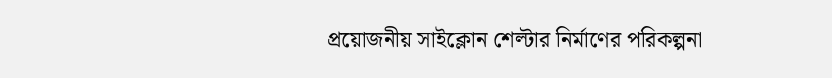প্রয়োজনীয় সাইক্লোন শেল্টার নির্মাণের পরিকল্পনা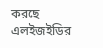করছে এলইজইডির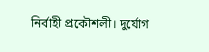নির্বাহী প্রকৌশলী। দুর্যোগ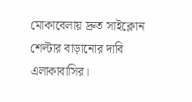মোকাবেলায় দ্রুত সাইক্লোন শেল্টার বাড়ানোর দাবি এলাকাবাসির।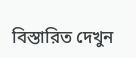বিস্তারিত দেখুন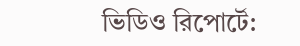ভিডিও রিপোর্টে: